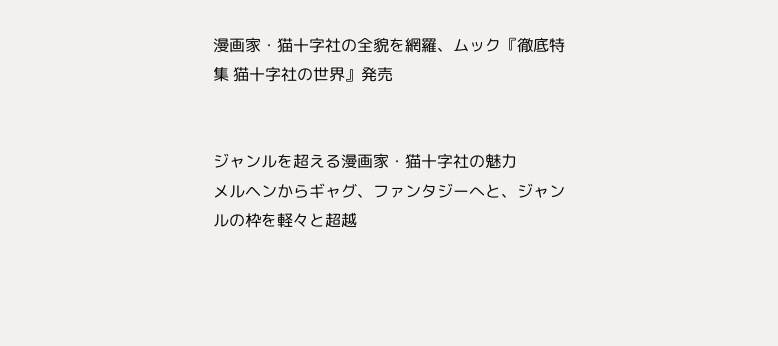漫画家・猫十字社の全貌を網羅、ムック『徹底特集 猫十字社の世界』発売


ジャンルを超える漫画家・猫十字社の魅力
メルヘンからギャグ、ファンタジーへと、ジャンルの枠を軽々と超越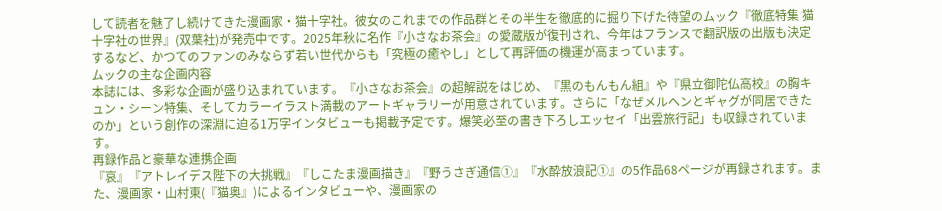して読者を魅了し続けてきた漫画家・猫十字社。彼女のこれまでの作品群とその半生を徹底的に掘り下げた待望のムック『徹底特集 猫十字社の世界』(双葉社)が発売中です。2025年秋に名作『小さなお茶会』の愛蔵版が復刊され、今年はフランスで翻訳版の出版も決定するなど、かつてのファンのみならず若い世代からも「究極の癒やし」として再評価の機運が高まっています。
ムックの主な企画内容
本誌には、多彩な企画が盛り込まれています。『小さなお茶会』の超解説をはじめ、『黒のもんもん組』や『県立御陀仏高校』の胸キュン・シーン特集、そしてカラーイラスト満載のアートギャラリーが用意されています。さらに「なぜメルヘンとギャグが同居できたのか」という創作の深淵に迫る1万字インタビューも掲載予定です。爆笑必至の書き下ろしエッセイ「出雲旅行記」も収録されています。
再録作品と豪華な連携企画
『哀』『アトレイデス陛下の大挑戦』『しこたま漫画描き』『野うさぎ通信①』『水酔放浪記①』の5作品68ページが再録されます。また、漫画家・山村東(『猫奥』)によるインタビューや、漫画家の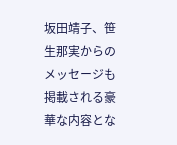坂田靖子、笹生那実からのメッセージも掲載される豪華な内容とな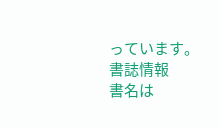っています。
書誌情報
書名は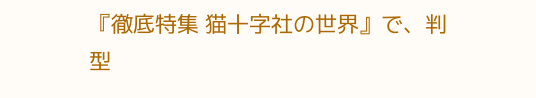『徹底特集 猫十字社の世界』で、判型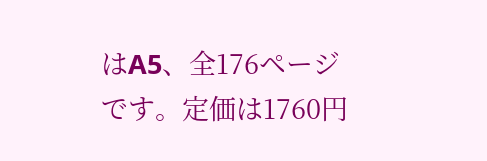はA5、全176ページです。定価は1760円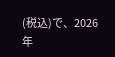(税込)で、2026年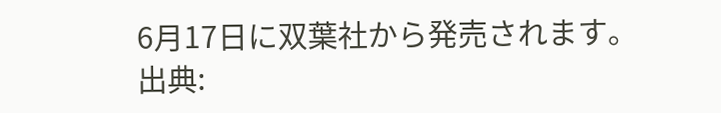6月17日に双葉社から発売されます。
出典: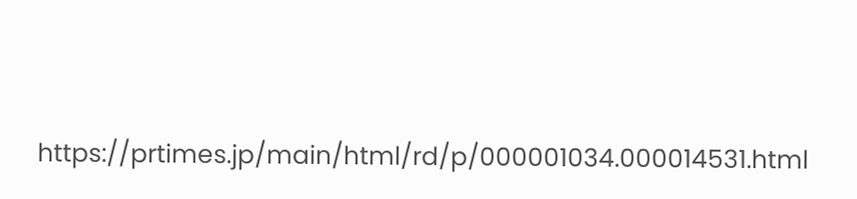https://prtimes.jp/main/html/rd/p/000001034.000014531.html